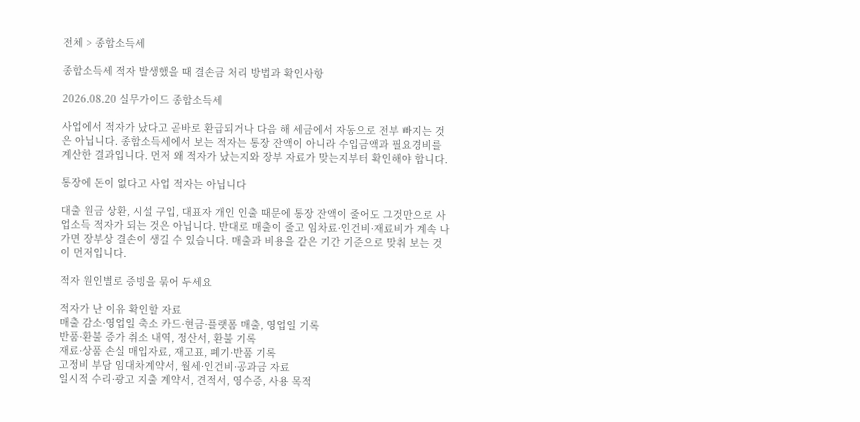전체 > 종합소득세

종합소득세 적자 발생했을 때 결손금 처리 방법과 확인사항

2026.08.20 실무가이드 종합소득세

사업에서 적자가 났다고 곧바로 환급되거나 다음 해 세금에서 자동으로 전부 빠지는 것은 아닙니다. 종합소득세에서 보는 적자는 통장 잔액이 아니라 수입금액과 필요경비를 계산한 결과입니다. 먼저 왜 적자가 났는지와 장부 자료가 맞는지부터 확인해야 합니다.

통장에 돈이 없다고 사업 적자는 아닙니다

대출 원금 상환, 시설 구입, 대표자 개인 인출 때문에 통장 잔액이 줄어도 그것만으로 사업소득 적자가 되는 것은 아닙니다. 반대로 매출이 줄고 임차료·인건비·재료비가 계속 나가면 장부상 결손이 생길 수 있습니다. 매출과 비용을 같은 기간 기준으로 맞춰 보는 것이 먼저입니다.

적자 원인별로 증빙을 묶어 두세요

적자가 난 이유 확인할 자료
매출 감소·영업일 축소 카드·현금·플랫폼 매출, 영업일 기록
반품·환불 증가 취소 내역, 정산서, 환불 기록
재료·상품 손실 매입자료, 재고표, 폐기·반품 기록
고정비 부담 임대차계약서, 월세·인건비·공과금 자료
일시적 수리·광고 지출 계약서, 견적서, 영수증, 사용 목적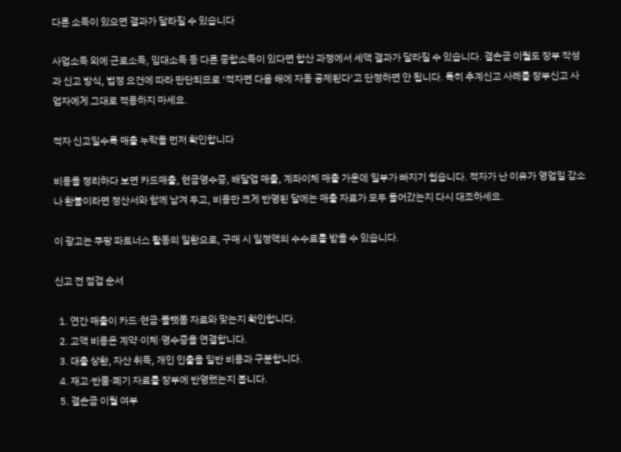다른 소득이 있으면 결과가 달라질 수 있습니다

사업소득 외에 근로소득, 임대소득 등 다른 종합소득이 있다면 합산 과정에서 세액 결과가 달라질 수 있습니다. 결손금 이월도 장부 작성과 신고 방식, 법정 요건에 따라 판단되므로 ‘적자면 다음 해에 자동 공제된다’고 단정하면 안 됩니다. 특히 추계신고 사례를 장부신고 사업자에게 그대로 적용하지 마세요.

적자 신고일수록 매출 누락을 먼저 확인합니다

비용을 정리하다 보면 카드매출, 현금영수증, 배달앱 매출, 계좌이체 매출 가운데 일부가 빠지기 쉽습니다. 적자가 난 이유가 영업일 감소나 환불이라면 정산서와 함께 남겨 두고, 비용만 크게 반영된 달에는 매출 자료가 모두 들어갔는지 다시 대조하세요.

이 광고는 쿠팡 파트너스 활동의 일환으로, 구매 시 일정액의 수수료를 받을 수 있습니다.

신고 전 점검 순서

  1. 연간 매출이 카드·현금·플랫폼 자료와 맞는지 확인합니다.
  2. 고액 비용은 계약·이체·영수증을 연결합니다.
  3. 대출 상환, 자산 취득, 개인 인출을 일반 비용과 구분합니다.
  4. 재고·반품·폐기 자료를 장부에 반영했는지 봅니다.
  5. 결손금 이월 여부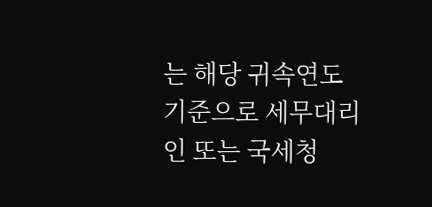는 해당 귀속연도 기준으로 세무대리인 또는 국세청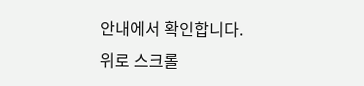안내에서 확인합니다.
위로 스크롤